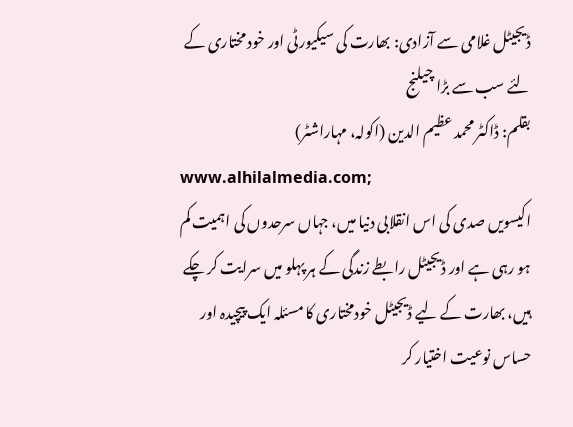ڈیجیٹل غلامی سے آزادی: بھارت کی سیکیورٹی اور خود مختاری کے لئے سب سے بڑا چیلنج
بقلم: ڈاکٹر محمد عظیم الدین (اکولہ، مہاراشٹر)
www.alhilalmedia.com;
اکیسویں صدی کی اس انقلابی دنیا میں، جہاں سرحدوں کی اہمیت کم ہو رہی ہے اور ڈیجیٹل رابطے زندگی کے ہر پہلو میں سرایت کر چکے ہیں، بھارت کے لیے ڈیجیٹل خودمختاری کا مسئلہ ایک پیچیدہ اور حساس نوعیت اختیار کر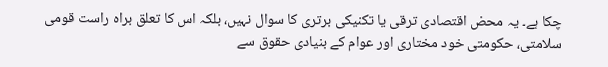چکا ہے۔ یہ محض اقتصادی ترقی یا تکنیکی برتری کا سوال نہیں، بلکہ اس کا تعلق براہ راست قومی سلامتی، حکومتی خود مختاری اور عوام کے بنیادی حقوق سے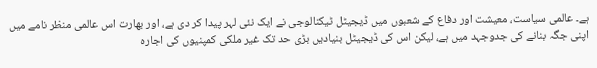ہے۔ عالمی سیاست، معیشت اور دفاع کے شعبوں میں ڈیجیٹل ٹیکنالوجی نے ایک نئی لہر پیدا کر دی ہے، اور بھارت اس عالمی منظر نامے میں اپنی جگہ بنانے کی جدوجہد میں ہے، لیکن اس کی ڈیجیٹل بنیادیں بڑی حد تک غیر ملکی کمپنیوں کی اجارہ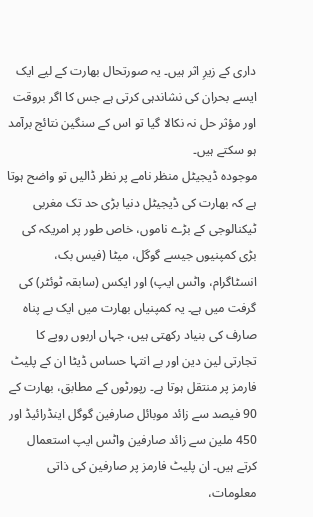داری کے زیرِ اثر ہیں۔ یہ صورتحال بھارت کے لیے ایک ایسے بحران کی نشاندہی کرتی ہے جس کا اگر بروقت اور مؤثر حل نہ نکالا گیا تو اس کے سنگین نتائج برآمد ہو سکتے ہیں۔
موجودہ ڈیجیٹل منظر نامے پر نظر ڈالیں تو واضح ہوتا ہے کہ بھارت کی ڈیجیٹل دنیا بڑی حد تک مغربی ٹیکنالوجی کے بڑے ناموں، خاص طور پر امریکہ کی بڑی کمپنیوں جیسے گوگل، میٹا (فیس بک، انسٹاگرام، واٹس ایپ) اور ایکس (سابقہ ٹوئٹر) کی گرفت میں ہے۔ یہ کمپنیاں بھارت میں ایک بے پناہ صارف کی بنیاد رکھتی ہیں، جہاں اربوں روپے کا تجارتی لین دین اور بے انتہا حساس ڈیٹا ان کے پلیٹ فارمز پر منتقل ہوتا ہے۔ رپورٹوں کے مطابق، بھارت کے 90 فیصد سے زائد موبائل صارفین گوگل اینڈرائیڈ اور 450 ملین سے زائد صارفین واٹس ایپ استعمال کرتے ہیں۔ ان پلیٹ فارمز پر صارفین کی ذاتی معلومات،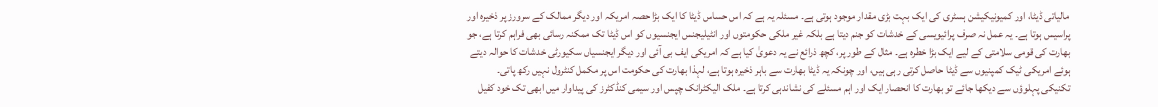مالیاتی ڈیٹا، اور کمیونیکیشن ہسٹری کی ایک بہت بڑی مقدار موجود ہوتی ہے۔ مسئلہ یہ ہے کہ اس حساس ڈیٹا کا ایک بڑا حصہ امریکہ اور دیگر ممالک کے سرورز پر ذخیرہ اور پراسیس ہوتا ہے۔ یہ عمل نہ صرف پرائیویسی کے خدشات کو جنم دیتا ہے بلکہ غیر ملکی حکومتوں اور انٹیلیجنس ایجنسیوں کو اس ڈیٹا تک ممکنہ رسائی بھی فراہم کرتا ہے، جو بھارت کی قومی سلامتی کے لیے ایک بڑا خطرہ ہے۔ مثال کے طور پر، کچھ ذرائع نے یہ دعویٰ کیا ہے کہ امریکی ایف بی آئی اور دیگر ایجنسیاں سکیورٹی خدشات کا حوالہ دیتے ہوئے امریکی ٹیک کمپنیوں سے ڈیٹا حاصل کرتی رہی ہیں، اور چونکہ یہ ڈیٹا بھارت سے باہر ذخیرہ ہوتا ہے، لہذا بھارت کی حکومت اس پر مکمل کنٹرول نہیں رکھ پاتی۔
تکنیکی پہلوؤں سے دیکھا جائے تو بھارت کا انحصار ایک اور اہم مسئلے کی نشاندہی کرتا ہے۔ ملک الیکٹرانک چپس اور سیمی کنڈکٹرز کی پیداوار میں ابھی تک خود کفیل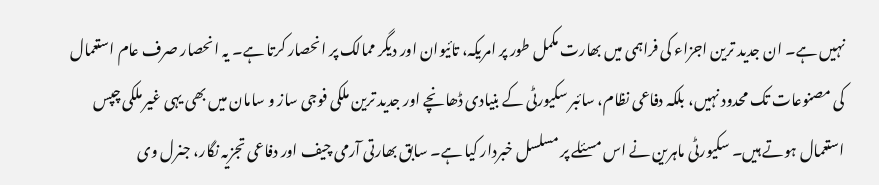نہیں ہے۔ ان جدید ترین اجزاء کی فراہمی میں بھارت مکمل طور پر امریکہ، تائیوان اور دیگر ممالک پر انحصار کرتا ہے۔ یہ انحصار صرف عام استعمال کی مصنوعات تک محدود نہیں، بلکہ دفاعی نظام، سائبر سکیورٹی کے بنیادی ڈھانچے اور جدید ترین ملکی فوجی ساز و سامان میں بھی یہی غیر ملکی چپس استعمال ہوتے ہیں۔ سکیورٹی ماہرین نے اس مسئلے پر مسلسل خبردار کیا ہے۔ سابق بھارتی آرمی چیف اور دفاعی تجزیہ نگار، جنرل وی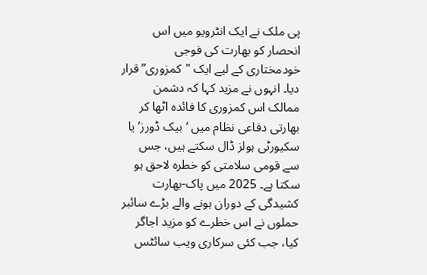پی ملک نے ایک انٹرویو میں اس انحصار کو بھارت کی فوجی خودمختاری کے لیے ایک "کمزوری” قرار دیا۔ انہوں نے مزید کہا کہ دشمن ممالک اس کمزوری کا فائدہ اٹھا کر بھارتی دفاعی نظام میں ‘بیک ڈورز’ یا سکیورٹی ہولز ڈال سکتے ہیں، جس سے قومی سلامتی کو خطرہ لاحق ہو سکتا ہے۔ 2025 میں پاک-بھارت کشیدگی کے دوران ہونے والے بڑے سائبر حملوں نے اس خطرے کو مزید اجاگر کیا، جب کئی سرکاری ویب سائٹس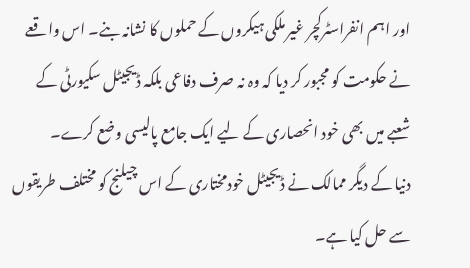اور اہم انفراسٹرکچر غیر ملکی ہیکروں کے حملوں کا نشانہ بنے۔ اس واقعے نے حکومت کو مجبور کر دیا کہ وہ نہ صرف دفاعی بلکہ ڈیجیٹل سکیورٹی کے شعبے میں بھی خود انحصاری کے لیے ایک جامع پالیسی وضع کرے۔
دنیا کے دیگر ممالک نے ڈیجیٹل خودمختاری کے اس چیلنج کو مختلف طریقوں سے حل کیا ہے۔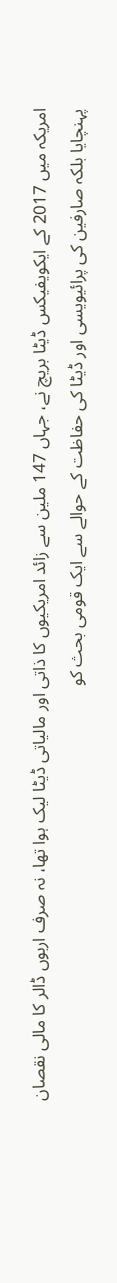امریکہ میں 2017 کے ایکویفیکس ڈیٹا بریچ نے، جہاں 147 ملین سے زائد امریکیوں کا ذاتی اور مالیاتی ڈیٹا لیک ہوا تھا، نہ صرف اربوں ڈالر کا مالی نقصان پہنچایا بلکہ صارفین کی پرائیویسی اور ڈیٹا کی حفاظت کے حوالے سے ایک قومی بحث کو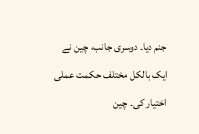جنم دیا۔ دوسری جانب، چین نے ایک بالکل مختلف حکمت عملی اختیار کی۔ چین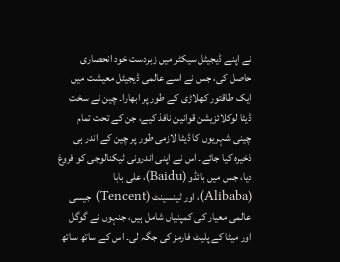نے اپنے ڈیجیٹل سیکٹر میں زبردست خود انحصاری حاصل کی، جس نے اسے عالمی ڈیجیٹل معیشت میں ایک طاقتور کھلاڑی کے طور پر ابھارا۔ چین نے سخت ڈیٹا لوکلائزیشن قوانین نافذ کیے، جن کے تحت تمام چینی شہریوں کا ڈیٹا لازمی طور پر چین کے اندر ہی ذخیرہ کیا جائے۔ اس نے اپنی اندرونی ٹیکنالوجی کو فروغ دیا، جس میں بائڈو (Baidu)، علی بابا (Alibaba)، اور ٹینسینٹ (Tencent) جیسی عالمی معیار کی کمپنیاں شامل ہیں، جنہوں نے گوگل اور میٹا کے پلیٹ فارمز کی جگہ لی۔ اس کے ساتھ ساتھ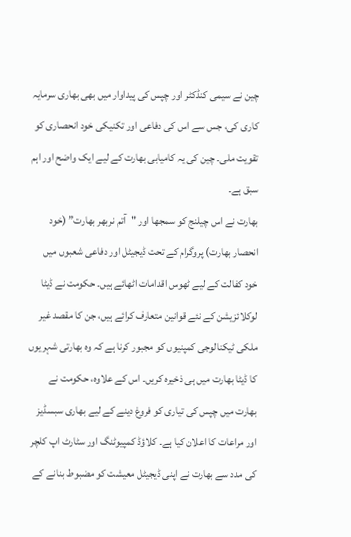چین نے سیمی کنڈکٹر اور چپس کی پیداوار میں بھی بھاری سرمایہ کاری کی، جس سے اس کی دفاعی اور تکنیکی خود انحصاری کو تقویت ملی۔ چین کی یہ کامیابی بھارت کے لیے ایک واضح اور اہم سبق ہے۔
بھارت نے اس چیلنج کو سمجھا اور "آتم نربھر بھارت” (خود انحصار بھارت) پروگرام کے تحت ڈیجیٹل اور دفاعی شعبوں میں خود کفالت کے لیے ٹھوس اقدامات اٹھائے ہیں۔ حکومت نے ڈیٹا لوکلائزیشن کے نئے قوانین متعارف کرائے ہیں، جن کا مقصد غیر ملکی ٹیکنالوجی کمپنیوں کو مجبور کرنا ہے کہ وہ بھارتی شہریوں کا ڈیٹا بھارت میں ہی ذخیرہ کریں۔ اس کے علاوہ، حکومت نے بھارت میں چپس کی تیاری کو فروغ دینے کے لیے بھاری سبسڈیز اور مراعات کا اعلان کیا ہے۔ کلاؤڈ کمپیوٹنگ اور سٹارٹ اپ کلچر کی مدد سے بھارت نے اپنی ڈیجیٹل معیشت کو مضبوط بنانے کے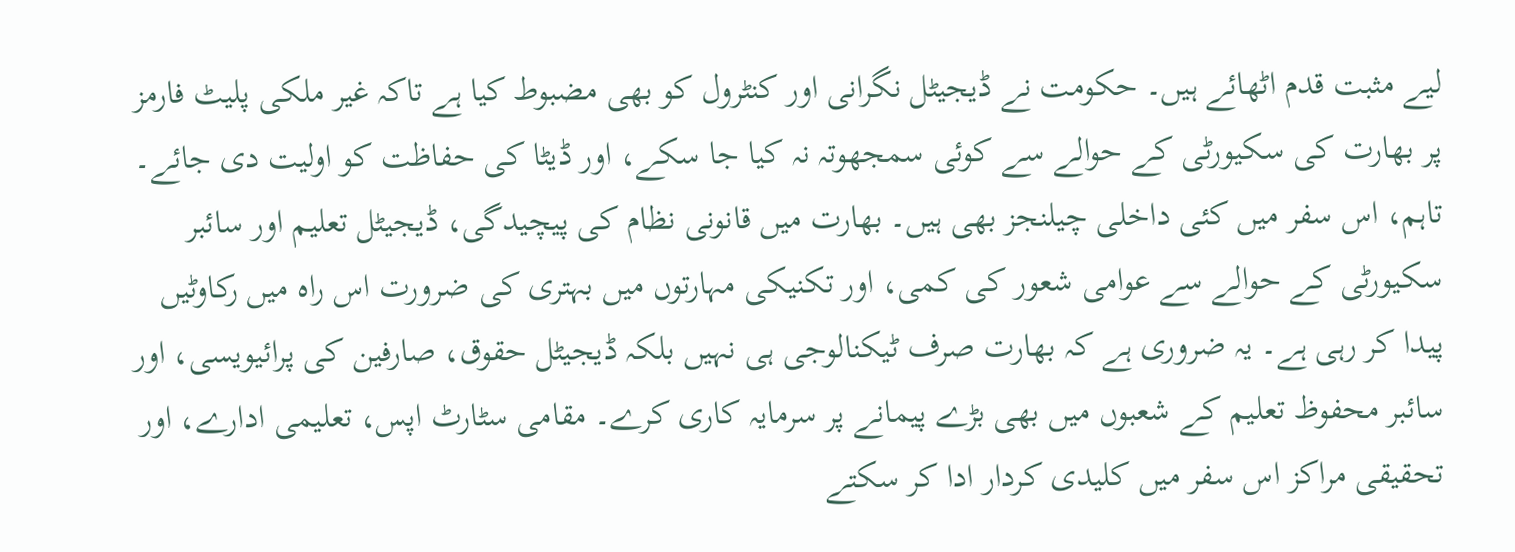لیے مثبت قدم اٹھائے ہیں۔ حکومت نے ڈیجیٹل نگرانی اور کنٹرول کو بھی مضبوط کیا ہے تاکہ غیر ملکی پلیٹ فارمز پر بھارت کی سکیورٹی کے حوالے سے کوئی سمجھوتہ نہ کیا جا سکے، اور ڈیٹا کی حفاظت کو اولیت دی جائے۔
تاہم، اس سفر میں کئی داخلی چیلنجز بھی ہیں۔ بھارت میں قانونی نظام کی پیچیدگی، ڈیجیٹل تعلیم اور سائبر سکیورٹی کے حوالے سے عوامی شعور کی کمی، اور تکنیکی مہارتوں میں بہتری کی ضرورت اس راہ میں رکاوٹیں پیدا کر رہی ہے۔ یہ ضروری ہے کہ بھارت صرف ٹیکنالوجی ہی نہیں بلکہ ڈیجیٹل حقوق، صارفین کی پرائیویسی، اور سائبر محفوظ تعلیم کے شعبوں میں بھی بڑے پیمانے پر سرمایہ کاری کرے۔ مقامی سٹارٹ اپس، تعلیمی ادارے، اور تحقیقی مراکز اس سفر میں کلیدی کردار ادا کر سکتے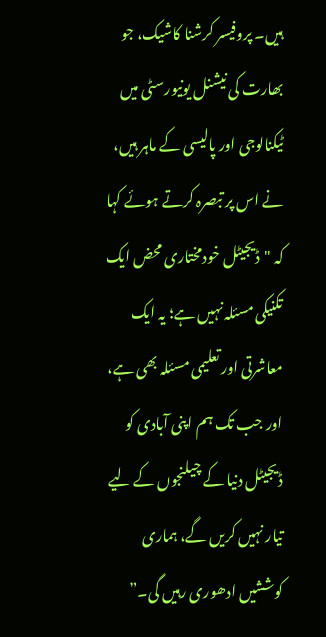ہیں۔ پروفیسر کرشنا کاشیک، جو بھارت کی نیشنل یونیورسٹی میں ٹیکنالوجی اور پالیسی کے ماہر ہیں، نے اس پر تبصرہ کرتے ہوئے کہا کہ "ڈیجیٹل خودمختاری محض ایک تکنیکی مسئلہ نہیں ہے؛ یہ ایک معاشرتی اور تعلیمی مسئلہ بھی ہے، اور جب تک ہم اپنی آبادی کو ڈیجیٹل دنیا کے چیلنجوں کے لیے تیار نہیں کریں گے، ہماری کوششیں ادھوری رہیں گی۔”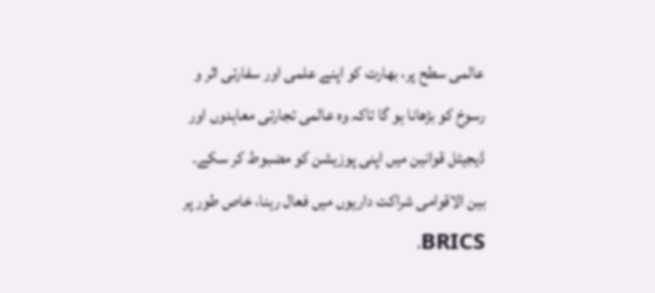عالمی سطح پر، بھارت کو اپنے علمی اور سفارتی اثر و رسوخ کو بڑھانا ہو گا تاکہ وہ عالمی تجارتی معاہدوں اور ڈیجیٹل قوانین میں اپنی پوزیشن کو مضبوط کر سکے۔ بین الاقوامی شراکت داریوں میں فعال رہنا، خاص طور پر BRICS،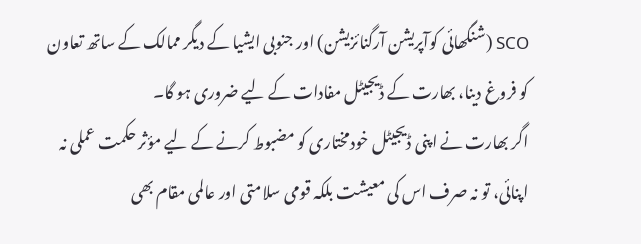SCO (شنگھائی کوآپریشن آرگنائزیشن) اور جنوبی ایشیا کے دیگر ممالک کے ساتھ تعاون کو فروغ دینا، بھارت کے ڈیجیٹل مفادات کے لیے ضروری ہو گا۔
اگر بھارت نے اپنی ڈیجیٹل خودمختاری کو مضبوط کرنے کے لیے مؤثر حکمت عملی نہ اپنائی، تو نہ صرف اس کی معیشت بلکہ قومی سلامتی اور عالمی مقام بھی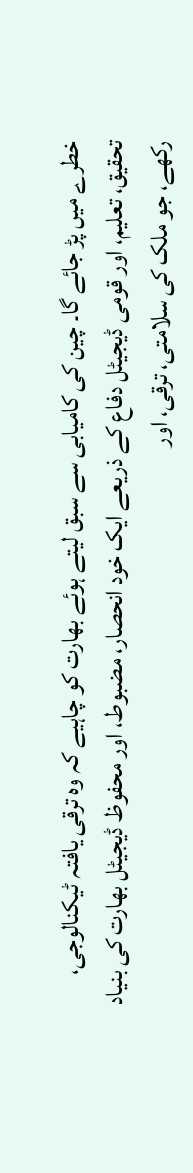خطرے میں پڑ جائے گا۔ چین کی کامیابی سے سبق لیتے ہوئے بھارت کو چاہیے کہ وہ ترقی یافتہ ٹیکنالوجی، تحقیق، تعلیم، اور قومی ڈیجیٹل دفاع کے ذریعے ایک خود انحصار، مضبوط، اور محفوظ ڈیجیٹل بھارت کی بنیاد رکھے، جو ملک کی سلامتی، ترقی، اور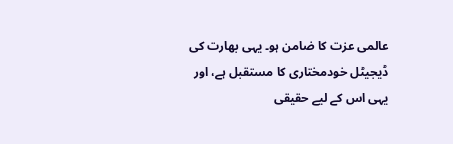عالمی عزت کا ضامن ہو۔ یہی بھارت کی ڈیجیٹل خودمختاری کا مستقبل ہے، اور یہی اس کے لیے حقیقی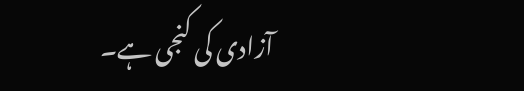آزادی کی کنجی ہے۔